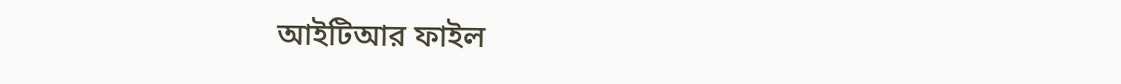আইটিআর ফাইল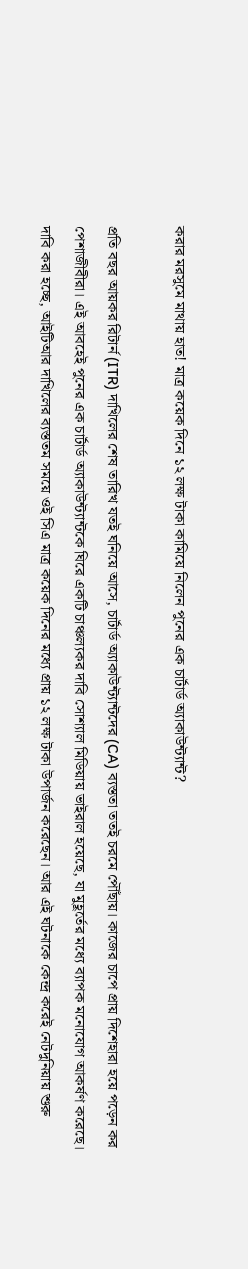করার মরসুমে মাথায় হাত! মাত্র কয়েক দিনে ১২ লক্ষ টাকা কামিয়ে নিলেন পুনের এক চার্টার্ড অ্যাকাউন্ট্যান্ট?

প্রতি বছর আয়কর রিটার্ন (ITR) দাখিলের শেষ তারিখ যতই ঘনিয়ে আসে, চার্টার্ড অ্যাকাউন্ট্যান্টদের (CA) ব্যস্ততা ততই চরমে পৌঁছায়। কাজের চাপে প্রায় দিশেহারা হয়ে পড়েন কর পেশাজীবীরা। এই আবহেই পুনের এক চার্টার্ড অ্যাকাউন্ট্যান্টকে ঘিরে একটি চাঞ্চল্যকর দাবি সোশ্যাল মিডিয়ায় ভাইরাল হয়েছে, যা মুহূর্তের মধ্যে ব্যাপক মনোযোগ আকর্ষণ করেছে। দাবি করা হচ্ছে, আইটিআর দাখিলের ব্যস্ততম সময়ে ওই সিএ মাত্র কয়েক দিনের মধ্যে প্রায় ১২ লক্ষ টাকা উপার্জন করেছেন। আর এই ঘটনাকে কেন্দ্র করেই নেটদুনিয়ায় শুরু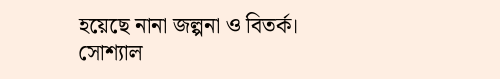হয়েছে নানা জল্পনা ও বিতর্ক।
সোশ্যাল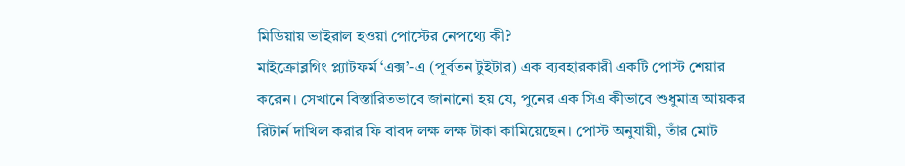মিডিয়ায় ভাইরাল হওয়া পোস্টের নেপথ্যে কী?
মাইক্রোব্লগিং প্ল্যাটফর্ম ‘এক্স’-এ (পূর্বতন টুইটার) এক ব্যবহারকারী একটি পোস্ট শেয়ার করেন। সেখানে বিস্তারিতভাবে জানানো হয় যে, পুনের এক সিএ কীভাবে শুধুমাত্র আয়কর রিটার্ন দাখিল করার ফি বাবদ লক্ষ লক্ষ টাকা কামিয়েছেন। পোস্ট অনুযায়ী, তাঁর মোট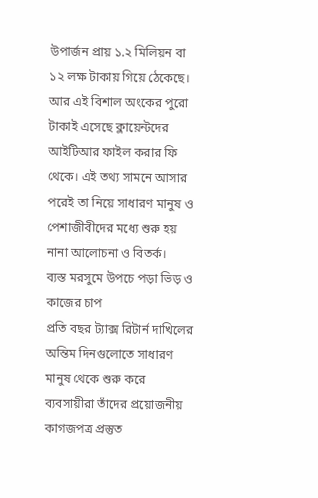উপার্জন প্রায় ১.২ মিলিয়ন বা ১২ লক্ষ টাকায় গিয়ে ঠেকেছে। আর এই বিশাল অংকের পুরো টাকাই এসেছে ক্লায়েন্টদের আইটিআর ফাইল করার ফি থেকে। এই তথ্য সামনে আসার পরেই তা নিয়ে সাধারণ মানুষ ও পেশাজীবীদের মধ্যে শুরু হয় নানা আলোচনা ও বিতর্ক।
ব্যস্ত মরসুমে উপচে পড়া ভিড় ও কাজের চাপ
প্রতি বছর ট্যাক্স রিটার্ন দাখিলের অন্তিম দিনগুলোতে সাধারণ মানুষ থেকে শুরু করে ব্যবসায়ীরা তাঁদের প্রয়োজনীয় কাগজপত্র প্রস্তুত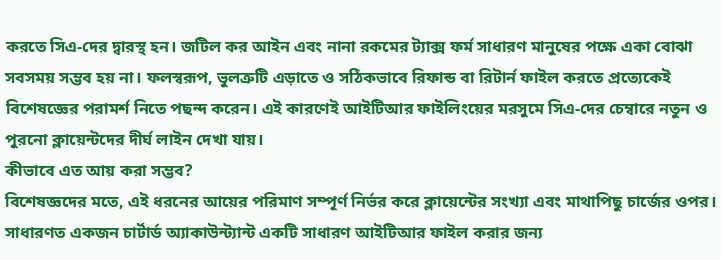করতে সিএ-দের দ্বারস্থ হন। জটিল কর আইন এবং নানা রকমের ট্যাক্স ফর্ম সাধারণ মানুষের পক্ষে একা বোঝা সবসময় সম্ভব হয় না। ফলস্বরূপ, ভুলত্রুটি এড়াতে ও সঠিকভাবে রিফান্ড বা রিটার্ন ফাইল করতে প্রত্যেকেই বিশেষজ্ঞের পরামর্শ নিতে পছন্দ করেন। এই কারণেই আইটিআর ফাইলিংয়ের মরসুমে সিএ-দের চেম্বারে নতুন ও পুরনো ক্লায়েন্টদের দীর্ঘ লাইন দেখা যায়।
কীভাবে এত আয় করা সম্ভব?
বিশেষজ্ঞদের মতে, এই ধরনের আয়ের পরিমাণ সম্পূর্ণ নির্ভর করে ক্লায়েন্টের সংখ্যা এবং মাথাপিছু চার্জের ওপর। সাধারণত একজন চার্টার্ড অ্যাকাউন্ট্যান্ট একটি সাধারণ আইটিআর ফাইল করার জন্য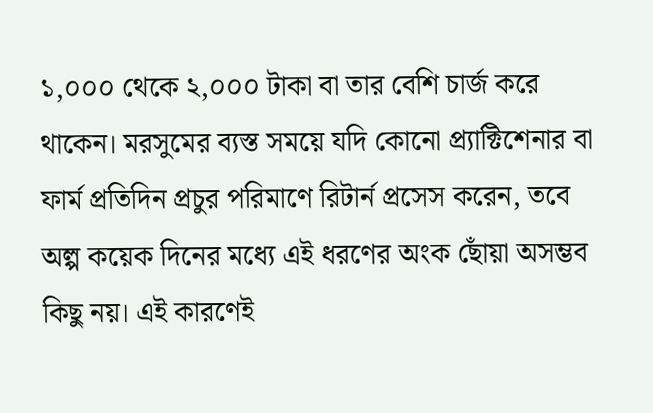১,০০০ থেকে ২,০০০ টাকা বা তার বেশি চার্জ করে থাকেন। মরসুমের ব্যস্ত সময়ে যদি কোনো প্র্যাক্টিশেনার বা ফার্ম প্রতিদিন প্রচুর পরিমাণে রিটার্ন প্রসেস করেন, তবে অল্প কয়েক দিনের মধ্যে এই ধরণের অংক ছোঁয়া অসম্ভব কিছু নয়। এই কারণেই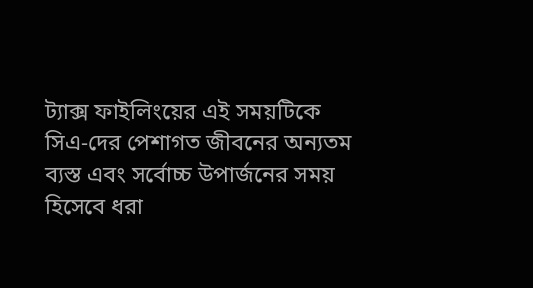ট্যাক্স ফাইলিংয়ের এই সময়টিকে সিএ-দের পেশাগত জীবনের অন্যতম ব্যস্ত এবং সর্বোচ্চ উপার্জনের সময় হিসেবে ধরা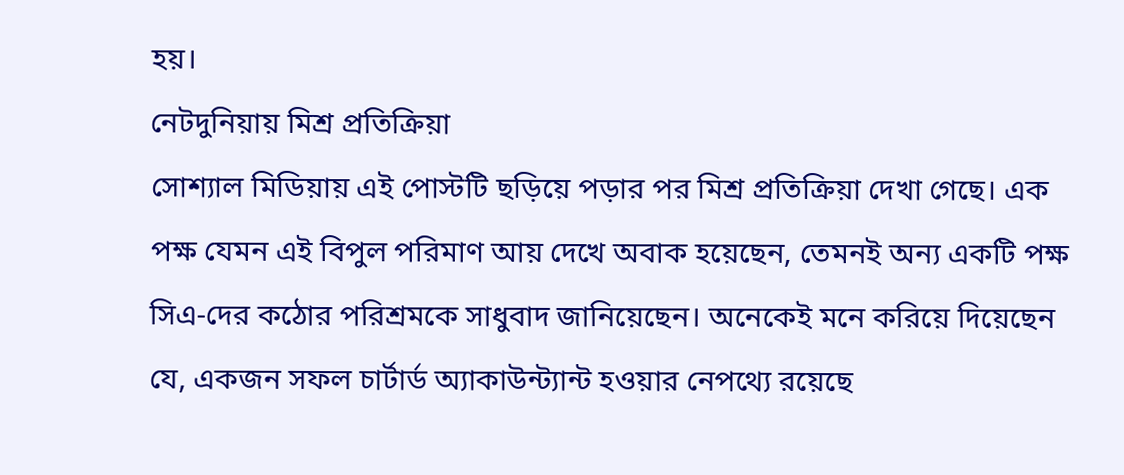হয়।
নেটদুনিয়ায় মিশ্র প্রতিক্রিয়া
সোশ্যাল মিডিয়ায় এই পোস্টটি ছড়িয়ে পড়ার পর মিশ্র প্রতিক্রিয়া দেখা গেছে। এক পক্ষ যেমন এই বিপুল পরিমাণ আয় দেখে অবাক হয়েছেন, তেমনই অন্য একটি পক্ষ সিএ-দের কঠোর পরিশ্রমকে সাধুবাদ জানিয়েছেন। অনেকেই মনে করিয়ে দিয়েছেন যে, একজন সফল চার্টার্ড অ্যাকাউন্ট্যান্ট হওয়ার নেপথ্যে রয়েছে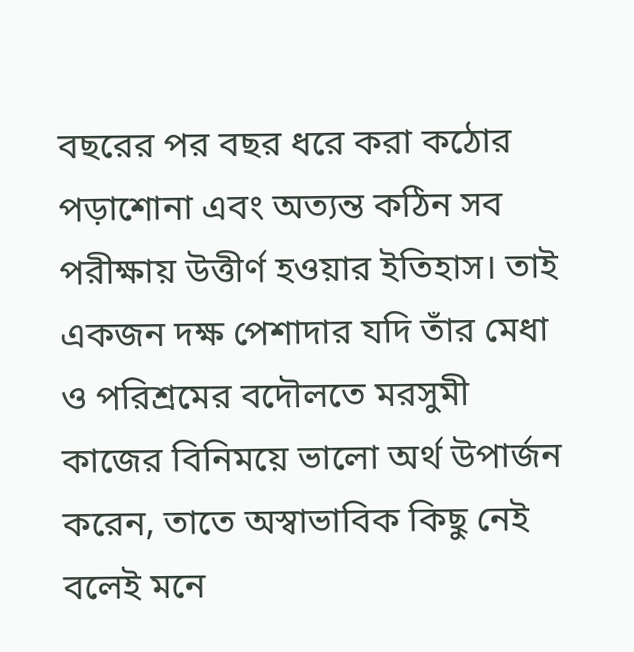বছরের পর বছর ধরে করা কঠোর পড়াশোনা এবং অত্যন্ত কঠিন সব পরীক্ষায় উত্তীর্ণ হওয়ার ইতিহাস। তাই একজন দক্ষ পেশাদার যদি তাঁর মেধা ও পরিশ্রমের বদৌলতে মরসুমী কাজের বিনিময়ে ভালো অর্থ উপার্জন করেন, তাতে অস্বাভাবিক কিছু নেই বলেই মনে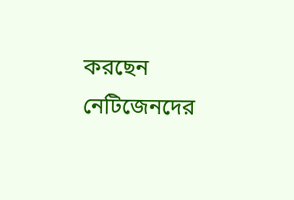করছেন নেটিজেনদের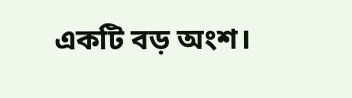একটি বড় অংশ।